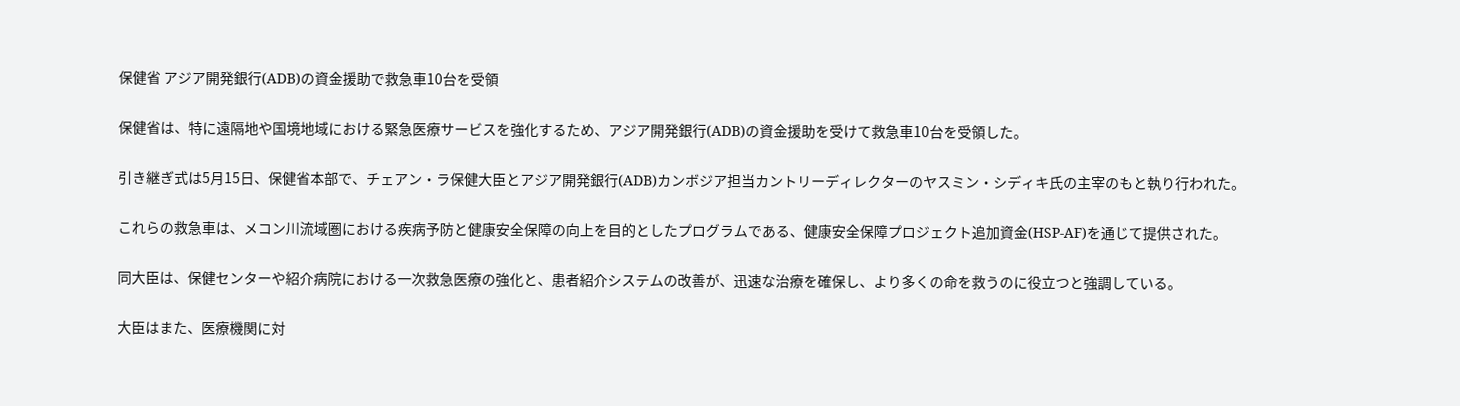保健省 アジア開発銀行(ADB)の資金援助で救急車10台を受領

保健省は、特に遠隔地や国境地域における緊急医療サービスを強化するため、アジア開発銀行(ADB)の資金援助を受けて救急車10台を受領した。

引き継ぎ式は5月15日、保健省本部で、チェアン・ラ保健大臣とアジア開発銀行(ADB)カンボジア担当カントリーディレクターのヤスミン・シディキ氏の主宰のもと執り行われた。

これらの救急車は、メコン川流域圏における疾病予防と健康安全保障の向上を目的としたプログラムである、健康安全保障プロジェクト追加資金(HSP-AF)を通じて提供された。

同大臣は、保健センターや紹介病院における一次救急医療の強化と、患者紹介システムの改善が、迅速な治療を確保し、より多くの命を救うのに役立つと強調している。

大臣はまた、医療機関に対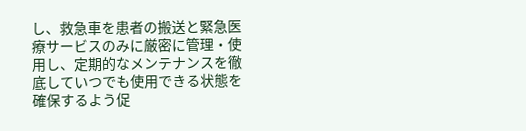し、救急車を患者の搬送と緊急医療サービスのみに厳密に管理・使用し、定期的なメンテナンスを徹底していつでも使用できる状態を確保するよう促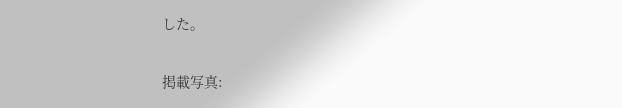した。

掲載写真: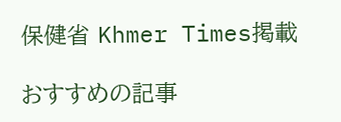保健省 Khmer Times掲載

おすすめの記事